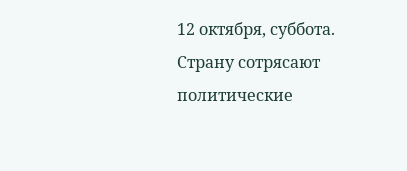12 октября, суббота. Страну сотрясают политические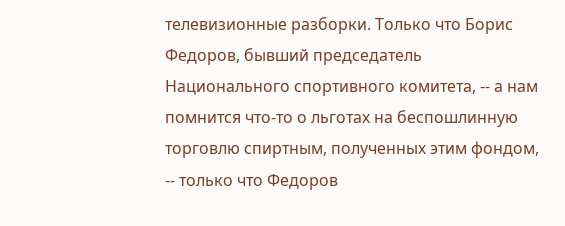телевизионные разборки. Только что Борис Федоров, бывший председатель Национального спортивного комитета, -- а нам помнится что-то о льготах на беспошлинную торговлю спиртным, полученных этим фондом, -- только что Федоров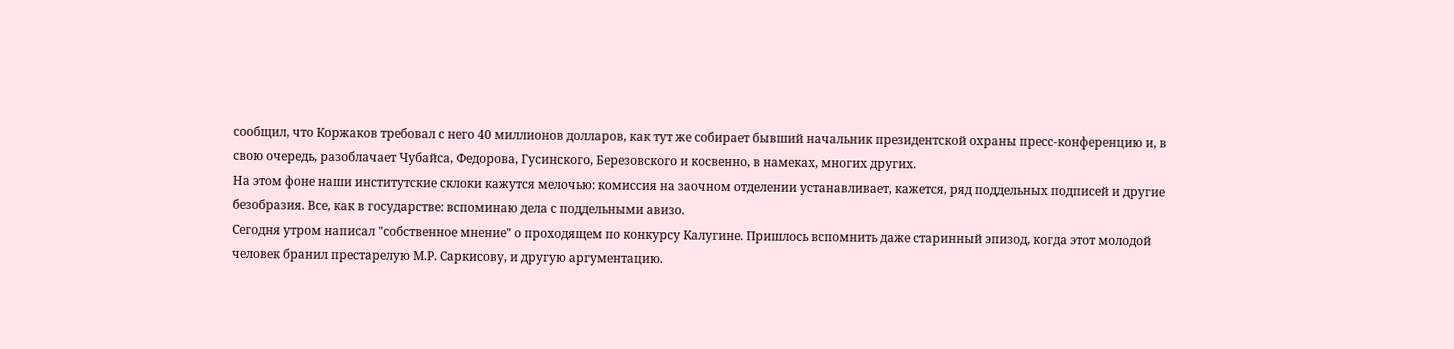сообщил, что Коржаков требовал с него 40 миллионов долларов, как тут же собирает бывший начальник президентской охраны пресс-конференцию и, в свою очередь, разоблачает Чубайса, Федорова, Гусинского, Березовского и косвенно, в намеках, многих других.
На этом фоне наши институтские склоки кажутся мелочью: комиссия на заочном отделении устанавливает, кажется, ряд поддельных подписей и другие безобразия. Все, как в государстве: вспоминаю дела с поддельными авизо.
Сегодня утром написал "собственное мнение" о проходящем по конкурсу Калугине. Пришлось вспомнить даже старинный эпизод, когда этот молодой человек бранил престарелую М.Р. Саркисову, и другую аргументацию.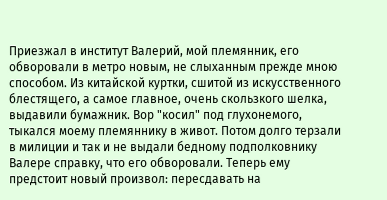Приезжал в институт Валерий, мой племянник, его обворовали в метро новым, не слыханным прежде мною способом. Из китайской куртки, сшитой из искусственного блестящего, а самое главное, очень скользкого шелка, выдавили бумажник. Вор "косил" под глухонемого, тыкался моему племяннику в живот. Потом долго терзали в милиции и так и не выдали бедному подполковнику Валере справку, что его обворовали. Теперь ему предстоит новый произвол: пересдавать на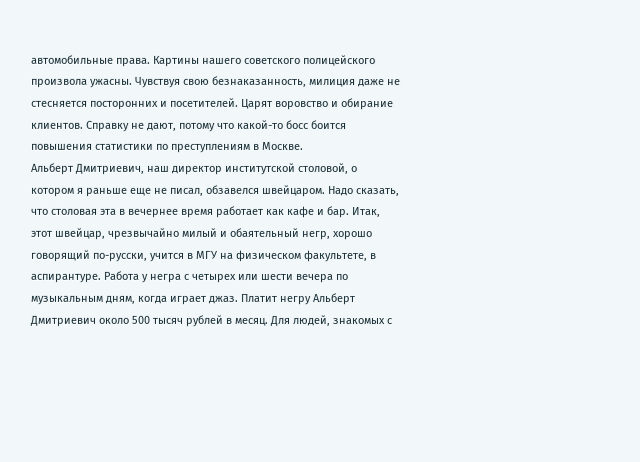автомобильные права. Картины нашего советского полицейского произвола ужасны. Чувствуя свою безнаказанность, милиция даже не стесняется посторонних и посетителей. Царят воровство и обирание клиентов. Справку не дают, потому что какой-то босс боится повышения статистики по преступлениям в Москве.
Альберт Дмитриевич, наш директор институтской столовой, о котором я раньше еще не писал, обзавелся швейцаром. Надо сказать, что столовая эта в вечернее время работает как кафе и бар. Итак, этот швейцар, чрезвычайно милый и обаятельный негр, хорошо говорящий по-русски, учится в МГУ на физическом факультете, в аспирантуре. Работа у негра с четырех или шести вечера по музыкальным дням, когда играет джаз. Платит негру Альберт Дмитриевич около 500 тысяч рублей в месяц. Для людей, знакомых с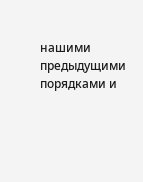нашими предыдущими порядками и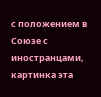с положением в Союзе с иностранцами, картинка эта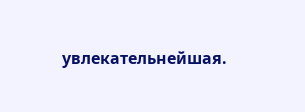увлекательнейшая.